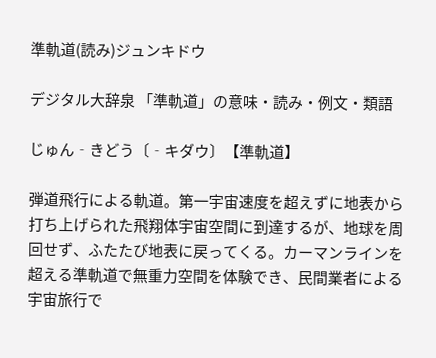準軌道(読み)ジュンキドウ

デジタル大辞泉 「準軌道」の意味・読み・例文・類語

じゅん‐きどう〔‐キダウ〕【準軌道】

弾道飛行による軌道。第一宇宙速度を超えずに地表から打ち上げられた飛翔体宇宙空間に到達するが、地球を周回せず、ふたたび地表に戻ってくる。カーマンラインを超える準軌道で無重力空間を体験でき、民間業者による宇宙旅行で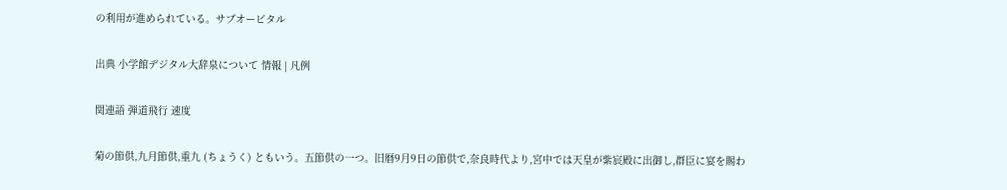の利用が進められている。サブオービタル

出典 小学館デジタル大辞泉について 情報 | 凡例

関連語 弾道飛行 速度

菊の節供,九月節供,重九 (ちょうく) ともいう。五節供の一つ。旧暦9月9日の節供で,奈良時代より,宮中では天皇が紫宸殿に出御し,群臣に宴を賜わ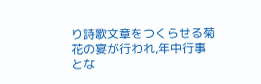り詩歌文章をつくらせる菊花の宴が行われ,年中行事とな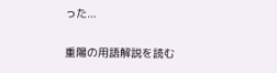った...

重陽の用語解説を読む